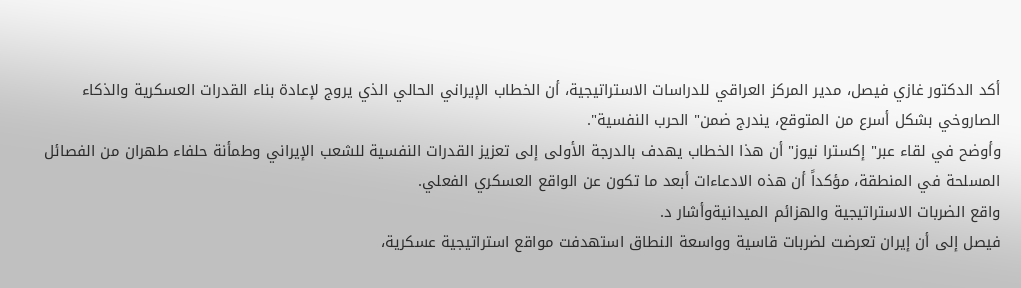أكد الدكتور غازي فيصل، مدير المركز العراقي للدراسات الاستراتيجية، أن الخطاب الإيراني الحالي الذي يروج لإعادة بناء القدرات العسكرية والذكاء الصاروخي بشكل أسرع من المتوقع، يندرج ضمن" الحرب النفسية".
وأوضح في لقاء عبر" إكسترا نيوز" أن هذا الخطاب يهدف بالدرجة الأولى إلى تعزيز القدرات النفسية للشعب الإيراني وطمأنة حلفاء طهران من الفصائل المسلحة في المنطقة، مؤكداً أن هذه الادعاءات أبعد ما تكون عن الواقع العسكري الفعلي.
واقع الضربات الاستراتيجية والهزائم الميدانيةوأشار د.
فيصل إلى أن إيران تعرضت لضربات قاسية وواسعة النطاق استهدفت مواقع استراتيجية عسكرية،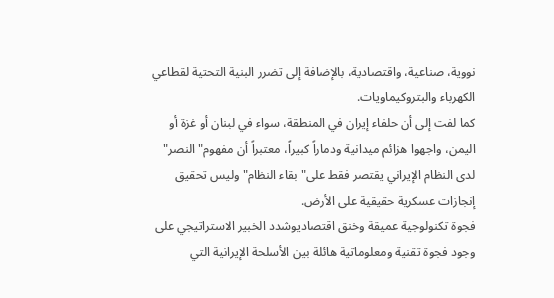نووية، صناعية، واقتصادية، بالإضافة إلى تضرر البنية التحتية لقطاعي الكهرباء والبتروكيماويات.
كما لفت إلى أن حلفاء إيران في المنطقة، سواء في لبنان أو غزة أو اليمن، واجهوا هزائم ميدانية ودماراً كبيراً، معتبراً أن مفهوم" النصر" لدى النظام الإيراني يقتصر فقط على" بقاء النظام" وليس تحقيق إنجازات عسكرية حقيقية على الأرض.
فجوة تكنولوجية عميقة وخنق اقتصاديوشدد الخبير الاستراتيجي على وجود فجوة تقنية ومعلوماتية هائلة بين الأسلحة الإيرانية التي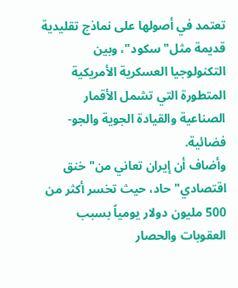تعتمد في أصولها على نماذج تقليدية قديمة مثل" سكود"، وبين التكنولوجيا العسكرية الأمريكية المتطورة التي تشمل الأقمار الصناعية والقيادة الجوية والجو-فضائية.
وأضاف أن إيران تعاني من" خنق اقتصادي" حاد، حيث تخسر أكثر من 500 مليون دولار يومياً بسبب العقوبات والحصار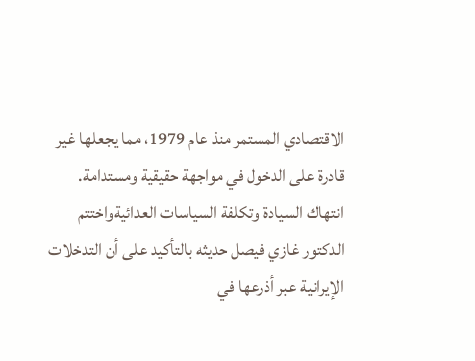الاقتصادي المستمر منذ عام 1979، مما يجعلها غير قادرة على الدخول في مواجهة حقيقية ومستدامة.
انتهاك السيادة وتكلفة السياسات العدائيةواختتم الدكتور غازي فيصل حديثه بالتأكيد على أن التدخلات الإيرانية عبر أذرعها في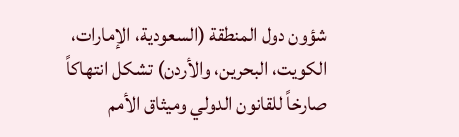شؤون دول المنطقة (السعودية، الإمارات، الكويت، البحرين، والأردن) تشكل انتهاكاً صارخاً للقانون الدولي وميثاق الأمم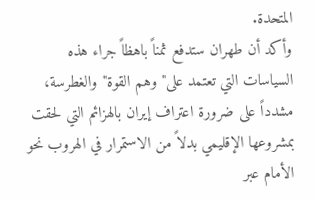المتحدة.
وأكد أن طهران ستدفع ثمناً باهظاً جراء هذه السياسات التي تعتمد على" وهم القوة" والغطرسة، مشدداً على ضرورة اعتراف إيران بالهزائم التي لحقت بمشروعها الإقليمي بدلاً من الاستمرار في الهروب نحو الأمام عبر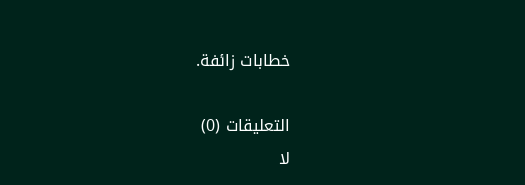خطابات زائفة.

التعليقات (0)
لا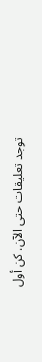توجد تعليقات حتى الآن. كن أول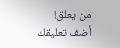من يعلق!
أضف تعليقك